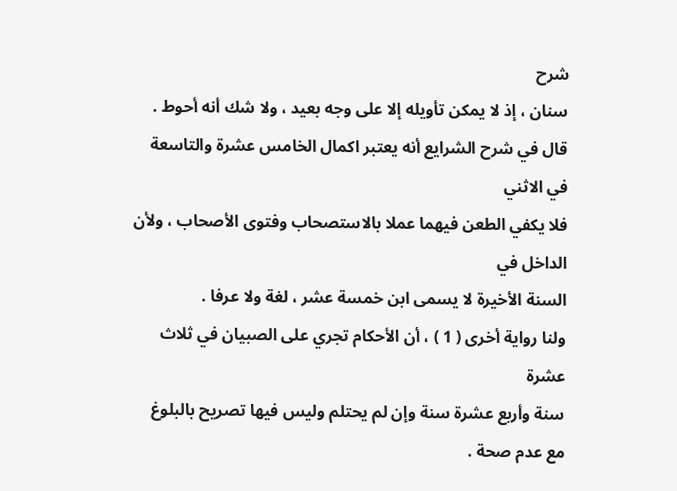شرح
سنان ، إذ لا يمكن تأويله إلا على وجه بعيد ، ولا شك أنه أحوط .
قال في شرح الشرايع أنه يعتبر اكمال الخامس عشرة والتاسعة في الاثني
فلا يكفي الطعن فيهما عملا بالاستصحاب وفتوى الأصحاب ، ولأن الداخل في
السنة الأخيرة لا يسمى ابن خمسة عشر ، لغة ولا عرفا .
ولنا رواية أخرى ( 1 ) ، أن الأحكام تجري على الصبيان في ثلاث عشرة
سنة وأربع عشرة سنة وإن لم يحتلم وليس فيها تصريح بالبلوغ مع عدم صحة .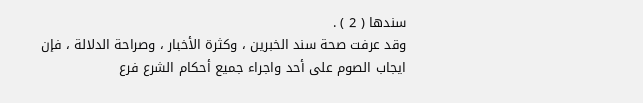سندها ( 2 ) .
وقد عرفت صحة سند الخبرين ، وكثرة الأخبار ، وصراحة الدلالة ، فإن
ايجاب الصوم على أحد واجراء جميع أحكام الشرع فرع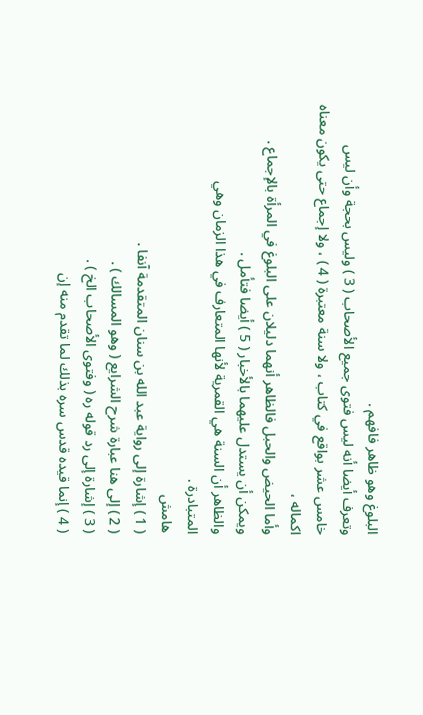البلوغ وهو ظاهر فافهم .
وتعرف أيضا أنه ليس فتوى جميع الأصحاب ( 3 ) وليس بحجة وأن ليس
خامس عشر بواقع في كتاب ، ولا سنة معتبرة ( 4 ) ، ولا إجماع حتى يكون معناه
اكماله ،
وأما الحيض والحبل فالظاهر أنهما دليلان على البلوغ في المرأة بالإجماع .
ويمكن أن يستدل عليهما بالأخبار ( 5 ) أيضا فتأمل .
والظاهر أن السنة هي القمرية لأنها المتعارف في هذا الزمان وهي
المتبادرة .
هامش
( 1 ) إشارة إلى رواية عبد الله بن سنان المتقدمة آنفا .
( 2 ) إلى هنا عبارة شرح الشرايع ( وهو المسالك ) .
( 3 ) إشارة إلى رد قوله ره ( وفتوى الأصحاب الخ ) .
( 4 ) إنما قيده قدس سره بذلك لما تقدم منه إن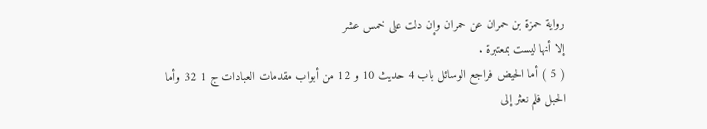رواية حمزة بن حمران عن حمران وإن دلت على خمس عشر
إلا أنها ليست بمعتبرة .
( 5 ) أما الحيض فراجع الوسائل باب 4 حديث 10 و 12 من أبواب مقدمات العبادات ج 1 32 وأما
الحبل فلم نعثر إلى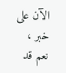الآن على خبر ، نعم قد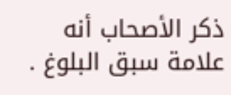ذكر الأصحاب أنه علامة سبق البلوغ .